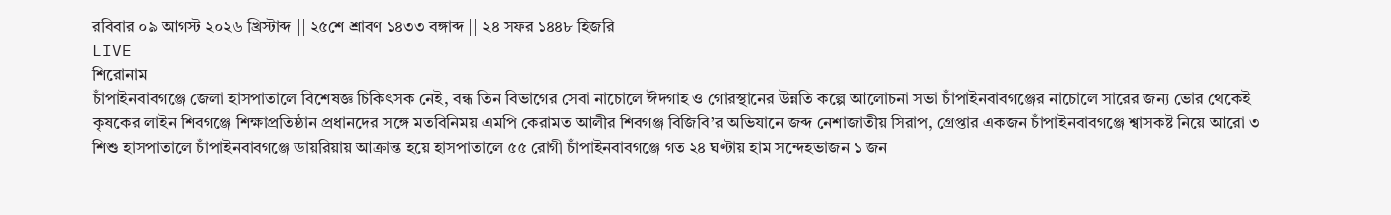রবিবার ০৯ আগস্ট ২০২৬ খ্রিস্টাব্দ || ২৫শে শ্রাবণ ১৪৩৩ বঙ্গাব্দ || ২৪ সফর ১৪৪৮ হিজরি
LIVE
শিরোনাম
চাঁপাইনবাবগঞ্জে জেলা হাসপাতালে বিশেষজ্ঞ চিকিৎসক নেই, বন্ধ তিন বিভাগের সেবা নাচোলে ঈদগাহ ও গোরস্থানের উন্নতি কল্পে আলোচনা সভা চাঁপাইনবাবগঞ্জের নাচোলে সারের জন্য ভোর থেকেই কৃষকের লাইন শিবগঞ্জে শিক্ষাপ্রতিষ্ঠান প্রধানদের সঙ্গে মতবিনিময় এমপি কেরামত আলীর শিবগঞ্জ বিজিবি’র অভিযানে জব্দ নেশাজাতীয় সিরাপ, গ্রেপ্তার একজন চাঁপাইনবাবগঞ্জে শ্বাসকষ্ট নিয়ে আরো ৩ শিশু হাসপাতালে চাঁপাইনবাবগঞ্জে ডায়রিয়ায় আক্রান্ত হয়ে হাসপাতালে ৫৫ রোগী চাঁপাইনবাবগঞ্জে গত ২৪ ঘণ্টায় হাম সন্দেহভাজন ১ জন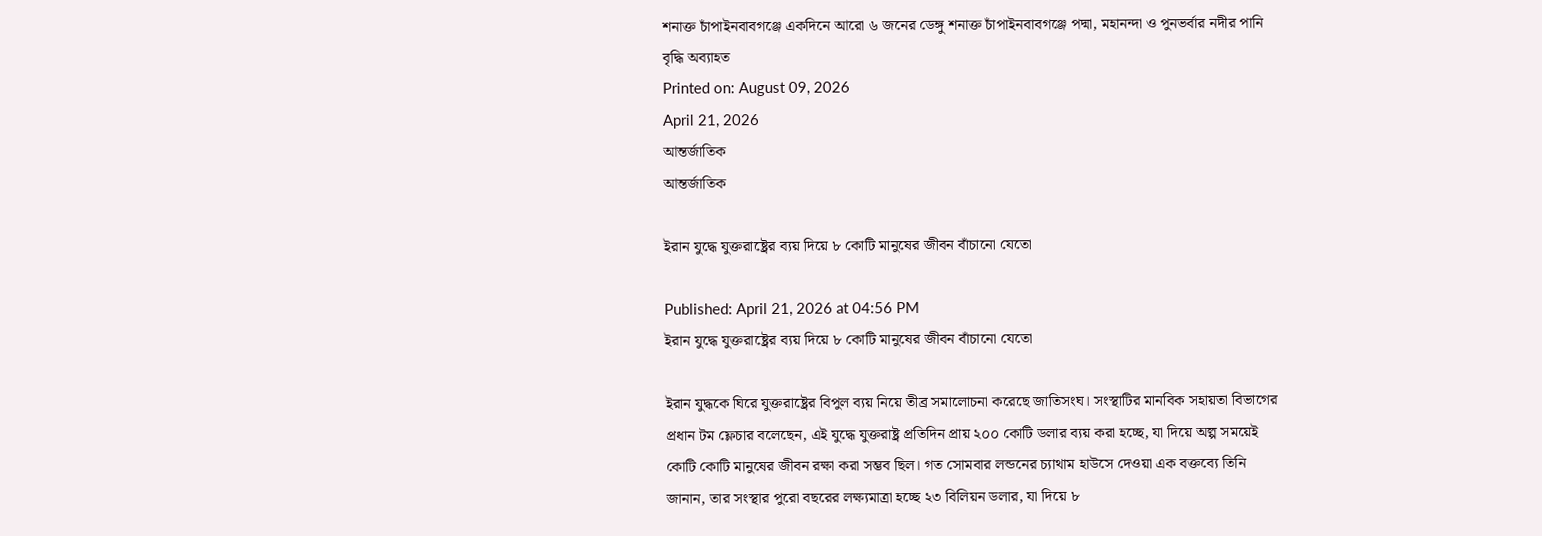শনাক্ত চাঁপাইনবাবগঞ্জে একদিনে আরো ৬ জনের ডেঙ্গু শনাক্ত চাঁপাইনবাবগঞ্জে পদ্মা, মহানন্দা ও পুনভর্বার নদীর পানি বৃদ্ধি অব্যাহত
Printed on: August 09, 2026
April 21, 2026
আন্তর্জাতিক
আন্তর্জাতিক

ইরান যুদ্ধে যুক্তরাষ্ট্রের ব্যয় দিয়ে ৮ কোটি মানুষের জীবন বাঁচানো যেতো

Published: April 21, 2026 at 04:56 PM
ইরান যুদ্ধে যুক্তরাষ্ট্রের ব্যয় দিয়ে ৮ কোটি মানুষের জীবন বাঁচানো যেতো

ইরান যুদ্ধকে ঘিরে যুক্তরাষ্ট্রের বিপুল ব্যয় নিয়ে তীব্র সমালোচনা করেছে জাতিসংঘ। সংস্থাটির মানবিক সহায়তা বিভাগের প্রধান টম ফ্লেচার বলেছেন, এই যুদ্ধে যুক্তরাষ্ট্র প্রতিদিন প্রায় ২০০ কোটি ডলার ব্যয় করা হচ্ছে, যা দিয়ে অল্প সময়েই কোটি কোটি মানুষের জীবন রক্ষা করা সম্ভব ছিল। গত সোমবার লন্ডনের চ্যাথাম হাউসে দেওয়া এক বক্তব্যে তিনি জানান, তার সংস্থার পুরো বছরের লক্ষ্যমাত্রা হচ্ছে ২৩ বিলিয়ন ডলার, যা দিয়ে ৮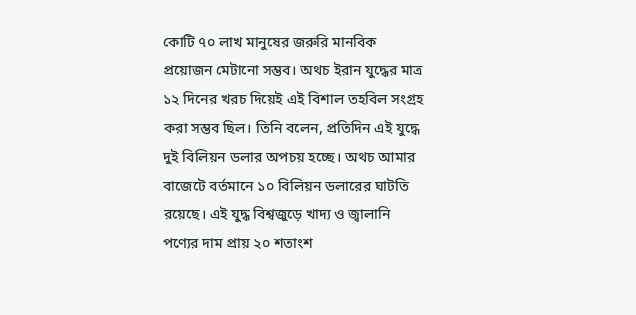কোটি ৭০ লাখ মানুষের জরুরি মানবিক প্রয়োজন মেটানো সম্ভব। অথচ ইরান যুদ্ধের মাত্র ১২ দিনের খরচ দিয়েই এই বিশাল তহবিল সংগ্রহ করা সম্ভব ছিল। তিনি বলেন, প্রতিদিন এই যুদ্ধে দুই বিলিয়ন ডলার অপচয় হচ্ছে। অথচ আমার বাজেটে বর্তমানে ১০ বিলিয়ন ডলারের ঘাটতি রয়েছে। এই যুদ্ধ বিশ্বজুড়ে খাদ্য ও জ্বালানি পণ্যের দাম প্রায় ২০ শতাংশ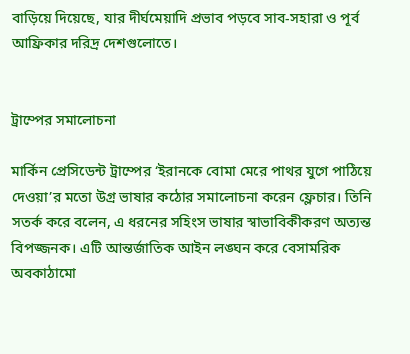বাড়িয়ে দিয়েছে, যার দীর্ঘমেয়াদি প্রভাব পড়বে সাব-সহারা ও পূর্ব আফ্রিকার দরিদ্র দেশগুলোতে।


ট্রাম্পের সমালোচনা

মার্কিন প্রেসিডেন্ট ট্রাম্পের ‘ইরানকে বোমা মেরে পাথর যুগে পাঠিয়ে দেওয়া’র মতো উগ্র ভাষার কঠোর সমালোচনা করেন ফ্লেচার। তিনি সতর্ক করে বলেন, এ ধরনের সহিংস ভাষার স্বাভাবিকীকরণ অত্যন্ত বিপজ্জনক। এটি আন্তর্জাতিক আইন লঙ্ঘন করে বেসামরিক অবকাঠামো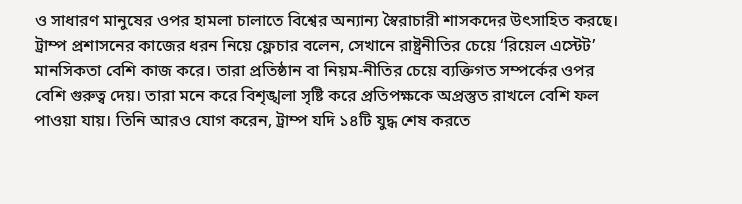ও সাধারণ মানুষের ওপর হামলা চালাতে বিশ্বের অন্যান্য স্বৈরাচারী শাসকদের উৎসাহিত করছে। ট্রাম্প প্রশাসনের কাজের ধরন নিয়ে ফ্লেচার বলেন, সেখানে রাষ্ট্রনীতির চেয়ে ‘রিয়েল এস্টেট’ মানসিকতা বেশি কাজ করে। তারা প্রতিষ্ঠান বা নিয়ম-নীতির চেয়ে ব্যক্তিগত সম্পর্কের ওপর বেশি গুরুত্ব দেয়। তারা মনে করে বিশৃঙ্খলা সৃষ্টি করে প্রতিপক্ষকে অপ্রস্তুত রাখলে বেশি ফল পাওয়া যায়। তিনি আরও যোগ করেন, ট্রাম্প যদি ১৪টি যুদ্ধ শেষ করতে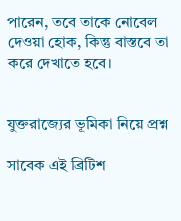পারেন, তবে তাকে নোবেল দেওয়া হোক, কিন্তু বাস্তবে তা করে দেখাতে হবে।


যুক্তরাজ্যের ভূমিকা নিয়ে প্রশ্ন

সাবেক এই ব্রিটিশ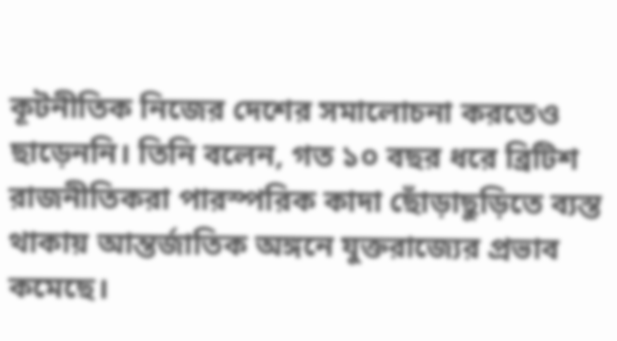কূটনীতিক নিজের দেশের সমালোচনা করতেও ছাড়েননি। তিনি বলেন, গত ১০ বছর ধরে ব্রিটিশ রাজনীতিকরা পারস্পরিক কাদা ছোঁড়াছুড়িতে ব্যস্ত থাকায় আন্তর্জাতিক অঙ্গনে যুক্তরাজ্যের প্রভাব কমেছে।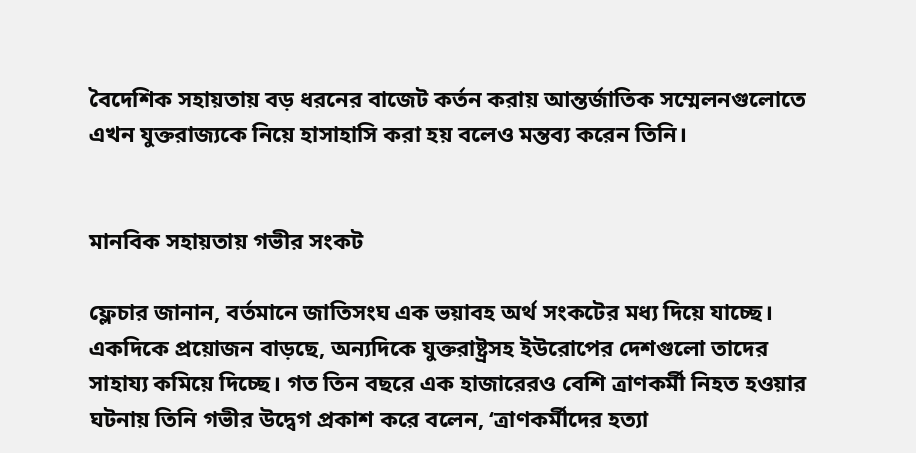বৈদেশিক সহায়তায় বড় ধরনের বাজেট কর্তন করায় আন্তর্জাতিক সম্মেলনগুলোতে এখন যুক্তরাজ্যকে নিয়ে হাসাহাসি করা হয় বলেও মন্তব্য করেন তিনি।


মানবিক সহায়তায় গভীর সংকট

ফ্লেচার জানান, বর্তমানে জাতিসংঘ এক ভয়াবহ অর্থ সংকটের মধ্য দিয়ে যাচ্ছে। একদিকে প্রয়োজন বাড়ছে, অন্যদিকে যুক্তরাষ্ট্রসহ ইউরোপের দেশগুলো তাদের সাহায্য কমিয়ে দিচ্ছে। গত তিন বছরে এক হাজারেরও বেশি ত্রাণকর্মী নিহত হওয়ার ঘটনায় তিনি গভীর উদ্বেগ প্রকাশ করে বলেন, ‘ত্রাণকর্মীদের হত্যা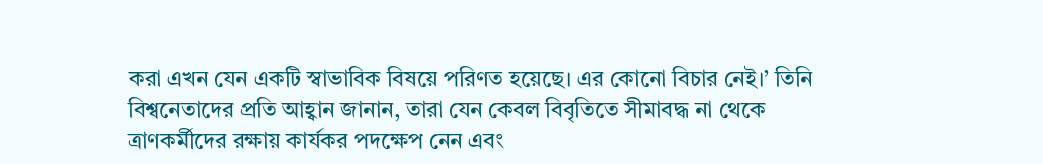করা এখন যেন একটি স্বাভাবিক বিষয়ে পরিণত হয়েছে। এর কোনো বিচার নেই।’ তিনি বিশ্বনেতাদের প্রতি আহ্বান জানান, তারা যেন কেবল বিবৃতিতে সীমাবদ্ধ না থেকে ত্রাণকর্মীদের রক্ষায় কার্যকর পদক্ষেপ নেন এবং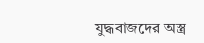যুদ্ধবাজদের অস্ত্র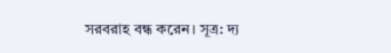সরবরাহ বন্ধ করেন। সূত্র: দ্য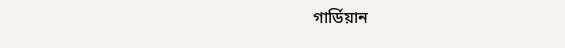গার্ডিয়ান